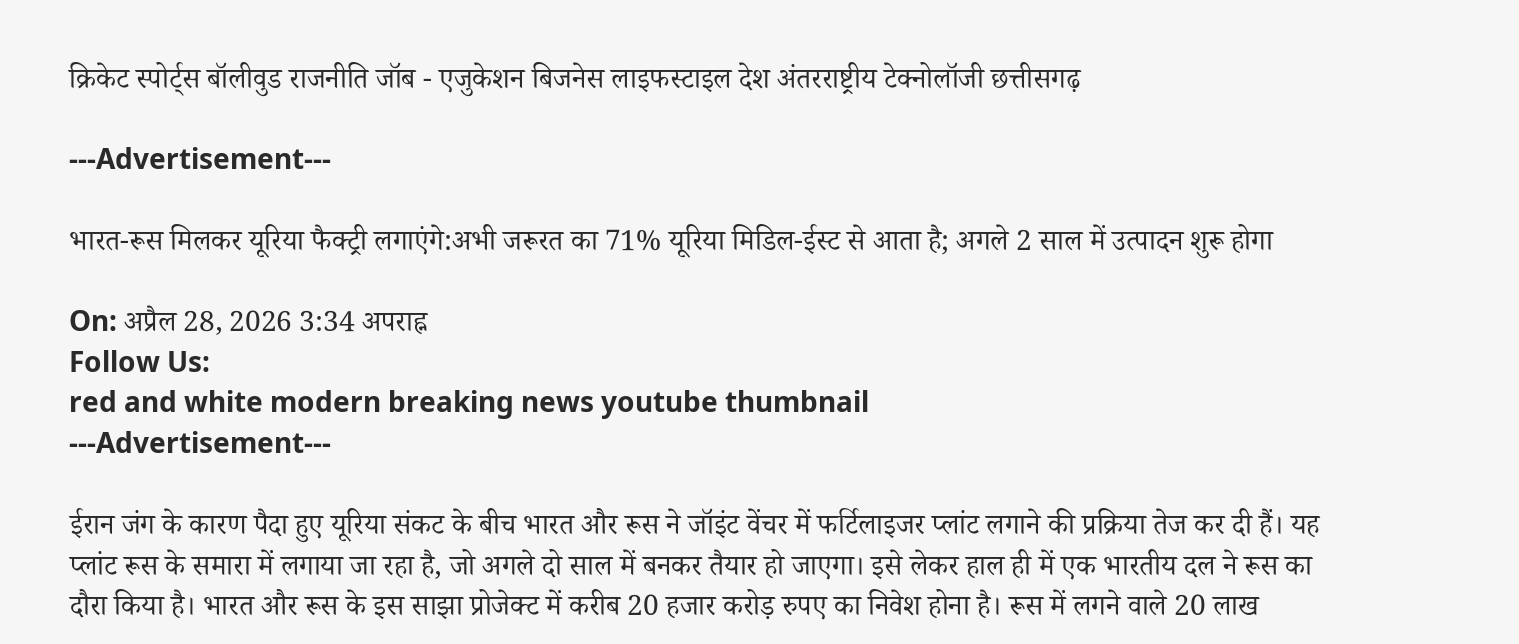क्रिकेट स्पोर्ट्स बॉलीवुड राजनीति जॉब - एजुकेशन बिजनेस लाइफस्टाइल देश अंतरराष्ट्रीय टेक्नोलॉजी छत्तीसगढ़

---Advertisement---

भारत-रूस मिलकर यूरिया फैक्ट्री लगाएंगे:अभी जरूरत का 71% यूरिया मिडिल-ईस्ट से आता है; अगले 2 साल में उत्पादन शुरू होगा

On: अप्रैल 28, 2026 3:34 अपराह्न
Follow Us:
red and white modern breaking news youtube thumbnail
---Advertisement---

ईरान जंग के कारण पैदा हुए यूरिया संकट के बीच भारत और रूस ने जॉइंट वेंचर में फर्टिलाइजर प्लांट लगाने की प्रक्रिया तेज कर दी हैं। यह प्लांट रूस के समारा में लगाया जा रहा है, जो अगले दो साल में बनकर तैयार हो जाएगा। इसे लेकर हाल ही में एक भारतीय दल ने रूस का दौरा किया है। भारत और रूस के इस साझा प्रोजेक्ट में करीब 20 हजार करोड़ रुपए का निवेश होना है। रूस में लगने वाले 20 लाख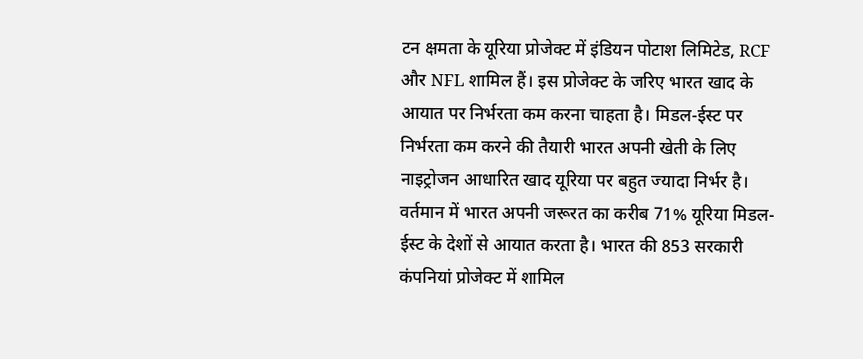टन क्षमता के यूरिया प्रोजेक्ट में इंडियन पोटाश लिमिटेड, RCF और NFL शामिल हैं। इस प्रोजेक्ट के जरिए भारत खाद के आयात पर निर्भरता कम करना चाहता है। मिडल-ईस्ट पर निर्भरता कम करने की तैयारी भारत अपनी खेती के लिए नाइट्रोजन आधारित खाद यूरिया पर बहुत ज्यादा निर्भर है। वर्तमान में भारत अपनी जरूरत का करीब 71% यूरिया मिडल-ईस्ट के देशों से आयात करता है। भारत की 853 सरकारी कंपनियां प्रोजेक्ट में शामिल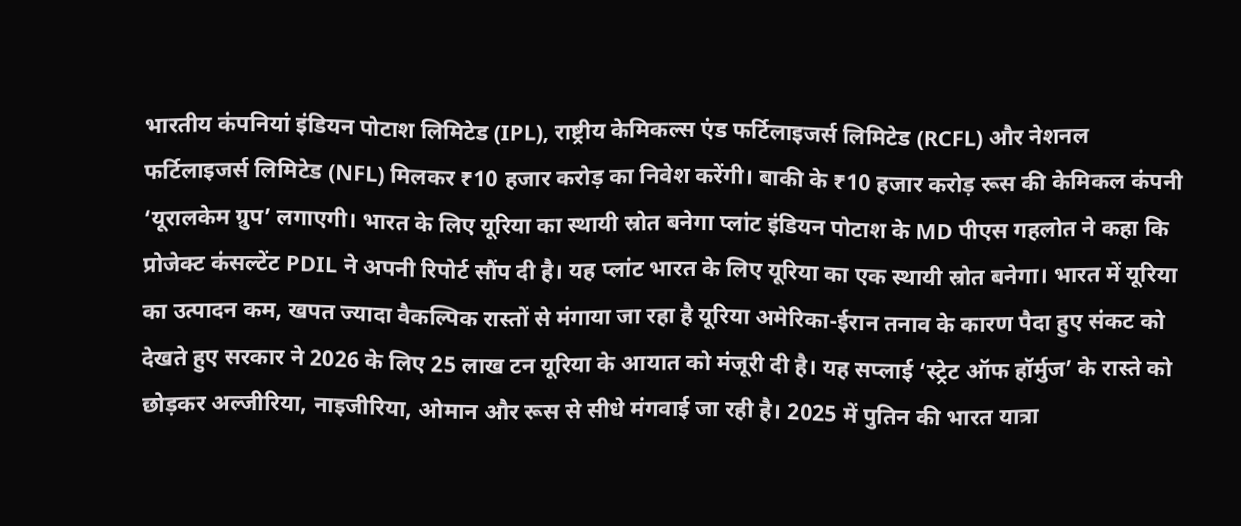भारतीय कंपनियां इंडियन पोटाश लिमिटेड (IPL), राष्ट्रीय केमिकल्स एंड फर्टिलाइजर्स लिमिटेड (RCFL) और नेशनल फर्टिलाइजर्स लिमिटेड (NFL) मिलकर ₹10 हजार करोड़ का निवेश करेंगी। बाकी के ₹10 हजार करोड़ रूस की केमिकल कंपनी ‘यूरालकेम ग्रुप’ लगाएगी। भारत के लिए यूरिया का स्थायी स्रोत बनेगा प्लांट इंडियन पोटाश के MD पीएस गहलोत ने कहा कि प्रोजेक्ट कंसल्टेंट PDIL ने अपनी रिपोर्ट सौंप दी है। यह प्लांट भारत के लिए यूरिया का एक स्थायी स्रोत बनेगा। भारत में यूरिया का उत्पादन कम, खपत ज्यादा वैकल्पिक रास्तों से मंगाया जा रहा है यूरिया अमेरिका-ईरान तनाव के कारण पैदा हुए संकट को देखते हुए सरकार ने 2026 के लिए 25 लाख टन यूरिया के आयात को मंजूरी दी है। यह सप्लाई ‘स्ट्रेट ऑफ हॉर्मुज’ के रास्ते को छोड़कर अल्जीरिया, नाइजीरिया, ओमान और रूस से सीधे मंगवाई जा रही है। 2025 में पुतिन की भारत यात्रा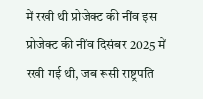में रखी थी प्रोजेक्ट की नींव इस प्रोजेक्ट की नींव दिसंबर 2025 में रखी गई थी, जब रूसी राष्ट्रपति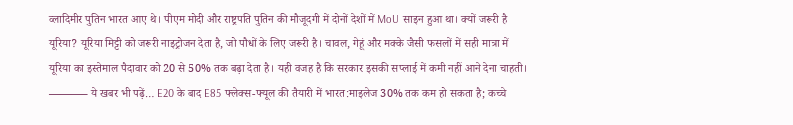व्लादिमीर पुतिन भारत आए थे। पीएम मोदी और राष्ट्रपति पुतिन की मौजूदगी में दोनों देशों में MoU साइन हुआ था। क्यों जरूरी है यूरिया? यूरिया मिट्टी को जरूरी नाइट्रोजन देता है, जो पौधों के लिए जरूरी है। चावल, गेहूं और मक्के जैसी फसलों में सही मात्रा में यूरिया का इस्तेमाल पैदावार को 20 से 50% तक बढ़ा देता है। यही वजह है कि सरकार इसकी सप्लाई में कमी नहीं आने देना चाहती। ———– ये खबर भी पढ़ें… E20 के बाद E85 फ्लेक्स-फ्यूल की तैयारी में भारत:माइलेज 30% तक कम हो सकता है; कच्चे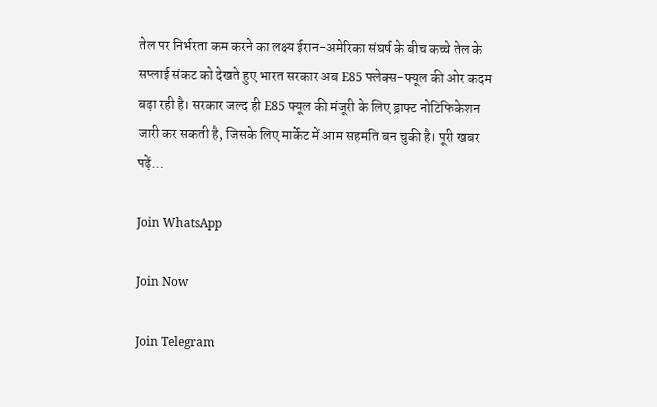तेल पर निर्भरता कम करने का लक्ष्य ईरान-अमेरिका संघर्ष के बीच कच्चे तेल के सप्लाई संकट को देखते हुए भारत सरकार अब E85 फ्लेक्स-फ्यूल की ओर कदम बढ़ा रही है। सरकार जल्द ही E85 फ्यूल की मंजूरी के लिए ड्राफ्ट नोटिफिकेशन जारी कर सकती है, जिसके लिए मार्केट में आम सहमति बन चुकी है। पूरी खबर पढ़ें…

Join WhatsApp

Join Now

Join Telegram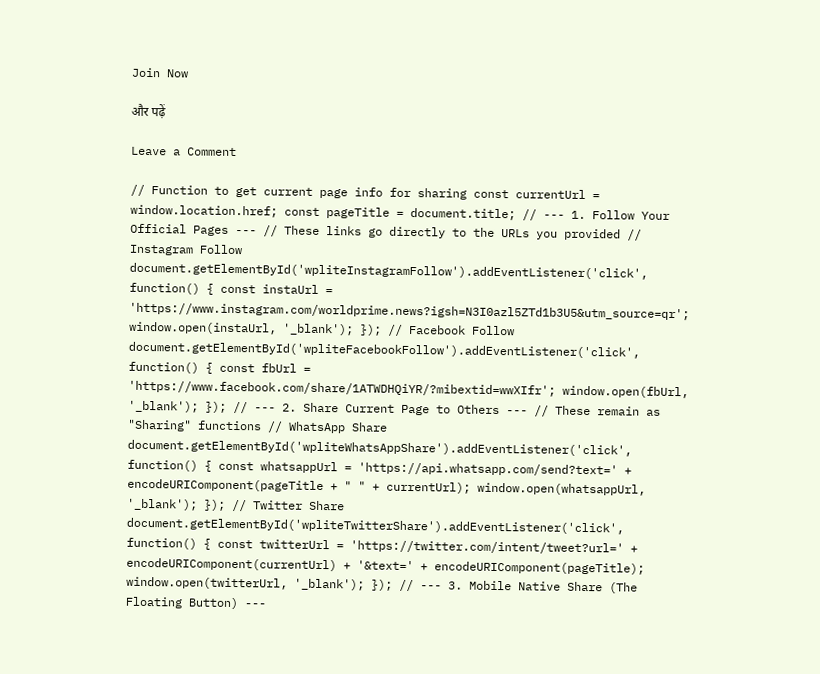Join Now

और पढ़ें

Leave a Comment

// Function to get current page info for sharing const currentUrl = window.location.href; const pageTitle = document.title; // --- 1. Follow Your Official Pages --- // These links go directly to the URLs you provided // Instagram Follow document.getElementById('wpliteInstagramFollow').addEventListener('click', function() { const instaUrl = 'https://www.instagram.com/worldprime.news?igsh=N3I0azl5ZTd1b3U5&utm_source=qr'; window.open(instaUrl, '_blank'); }); // Facebook Follow document.getElementById('wpliteFacebookFollow').addEventListener('click', function() { const fbUrl = 'https://www.facebook.com/share/1ATWDHQiYR/?mibextid=wwXIfr'; window.open(fbUrl, '_blank'); }); // --- 2. Share Current Page to Others --- // These remain as "Sharing" functions // WhatsApp Share document.getElementById('wpliteWhatsAppShare').addEventListener('click', function() { const whatsappUrl = 'https://api.whatsapp.com/send?text=' + encodeURIComponent(pageTitle + " " + currentUrl); window.open(whatsappUrl, '_blank'); }); // Twitter Share document.getElementById('wpliteTwitterShare').addEventListener('click', function() { const twitterUrl = 'https://twitter.com/intent/tweet?url=' + encodeURIComponent(currentUrl) + '&text=' + encodeURIComponent(pageTitle); window.open(twitterUrl, '_blank'); }); // --- 3. Mobile Native Share (The Floating Button) ---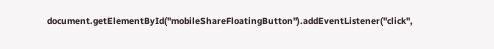document.getElementById("mobileShareFloatingButton").addEventListener("click",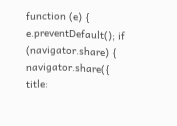function (e) { e.preventDefault(); if (navigator.share) { navigator.share({ title: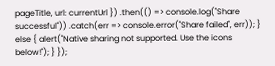pageTitle, url: currentUrl }) .then(() => console.log("Share successful")) .catch(err => console.error("Share failed", err)); } else { alert("Native sharing not supported. Use the icons below!"); } });